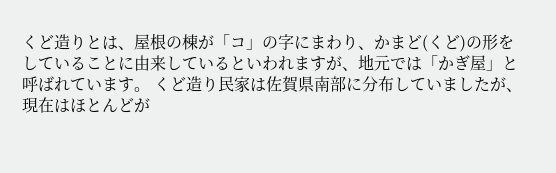くど造りとは、屋根の棟が「コ」の字にまわり、かまど(くど)の形をしていることに由来しているといわれますが、地元では「かぎ屋」と呼ばれています。 くど造り民家は佐賀県南部に分布していましたが、現在はほとんどが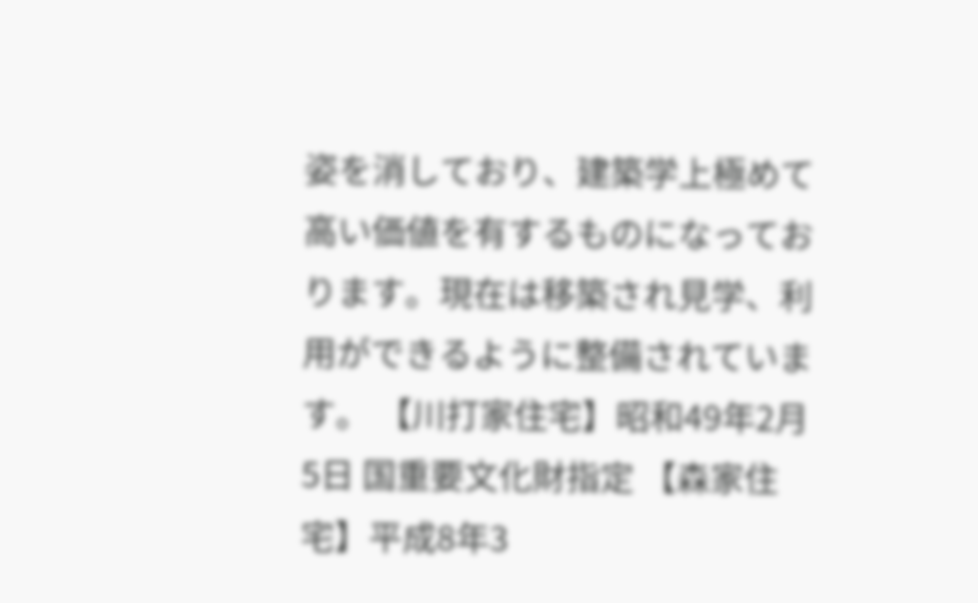姿を消しており、建築学上極めて高い価値を有するものになっております。現在は移築され見学、利用ができるように整備されています。 【川打家住宅】昭和49年2月5日 国重要文化財指定 【森家住宅】平成8年3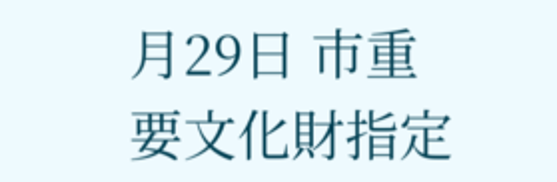月29日 市重要文化財指定